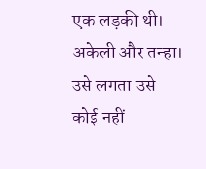एक लड़की थी। अकेली और तन्हा। उसे लगता उसे कोई नहीं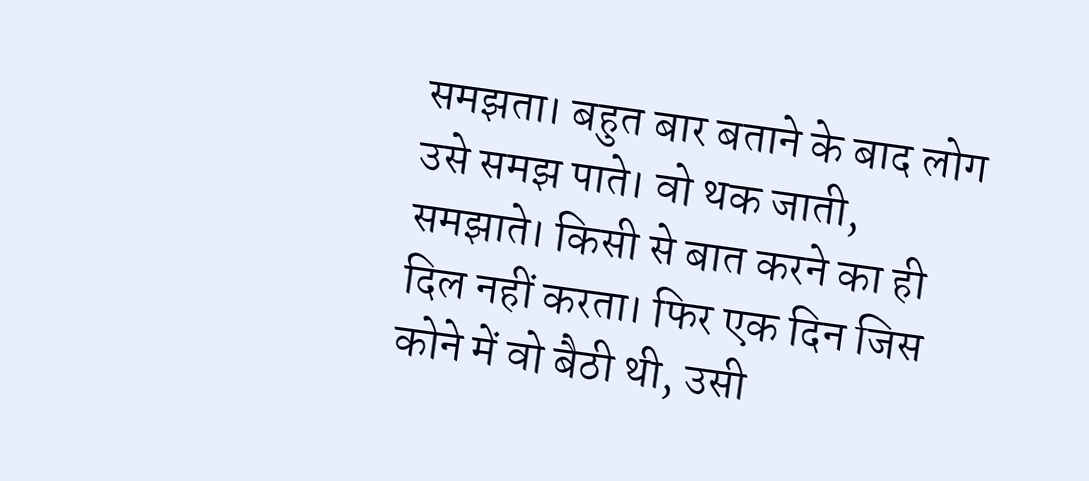समझता। बहुत बार बताने के बाद लोग उसे समझ पाते। वो थक जाती, समझाते। किसी से बात करने का ही दिल नहीं करता। फिर एक दिन जिस कोने में वो बैठी थी, उसी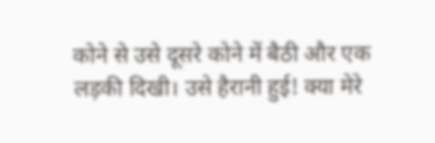कोने से उसे दूसरे कोने में बैठी और एक लड़की दिखी। उसे हैरानी हुई! क्या मेरे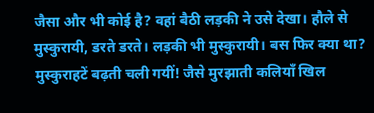जैसा और भी कोई है? वहां बैठी लड़की ने उसे देखा। हौले से मुस्कुरायी, डरते डरते। लड़की भी मुस्कुरायी। बस फिर क्या था? मुस्कुराहटें बढ़ती चली गयीं! जैसे मुरझाती कलियाँ खिल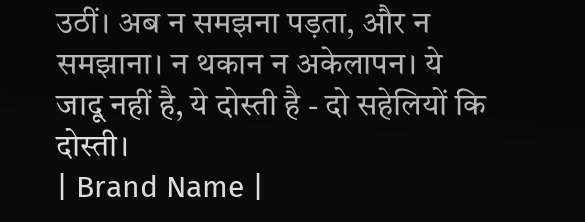उठीं। अब न समझना पड़ता, और न समझाना। न थकान न अकेलापन। ये जादू नहीं है, ये दोस्ती है - दो सहेलियों कि दोस्ती।
| Brand Name |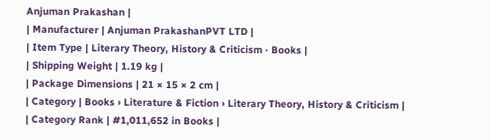Anjuman Prakashan |
| Manufacturer | Anjuman PrakashanPVT LTD |
| Item Type | Literary Theory, History & Criticism · Books |
| Shipping Weight | 1.19 kg |
| Package Dimensions | 21 × 15 × 2 cm |
| Category | Books › Literature & Fiction › Literary Theory, History & Criticism |
| Category Rank | #1,011,652 in Books |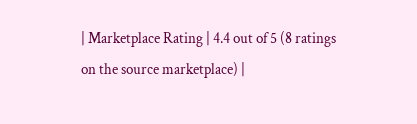| Marketplace Rating | 4.4 out of 5 (8 ratings on the source marketplace) |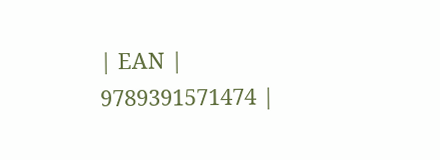| EAN | 9789391571474 |